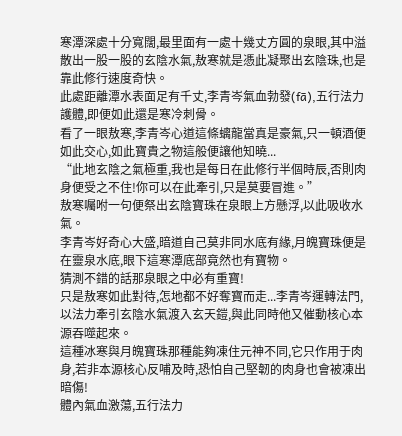寒潭深處十分寬闊,最里面有一處十幾丈方圓的泉眼,其中溢散出一股一股的玄陰水氣,敖寒就是憑此凝聚出玄陰珠,也是靠此修行速度奇快。
此處距離潭水表面足有千丈,李青岑氣血勃發(fā),五行法力護體,即便如此還是寒冷刺骨。
看了一眼敖寒,李青岑心道這條螭龍當真是豪氣,只一頓酒便如此交心,如此寶貴之物這般便讓他知曉...
“此地玄陰之氣極重,我也是每日在此修行半個時辰,否則肉身便受之不住!你可以在此牽引,只是莫要冒進。”
敖寒囑咐一句便祭出玄陰寶珠在泉眼上方懸浮,以此吸收水氣。
李青岑好奇心大盛,暗道自己莫非同水底有緣,月魄寶珠便是在靈泉水底,眼下這寒潭底部竟然也有寶物。
猜測不錯的話那泉眼之中必有重寶!
只是敖寒如此對待,怎地都不好奪寶而走...李青岑運轉法門,以法力牽引玄陰水氣渡入玄天鎧,與此同時他又催動核心本源吞噬起來。
這種冰寒與月魄寶珠那種能夠凍住元神不同,它只作用于肉身,若非本源核心反哺及時,恐怕自己堅韌的肉身也會被凍出暗傷!
體內氣血激蕩,五行法力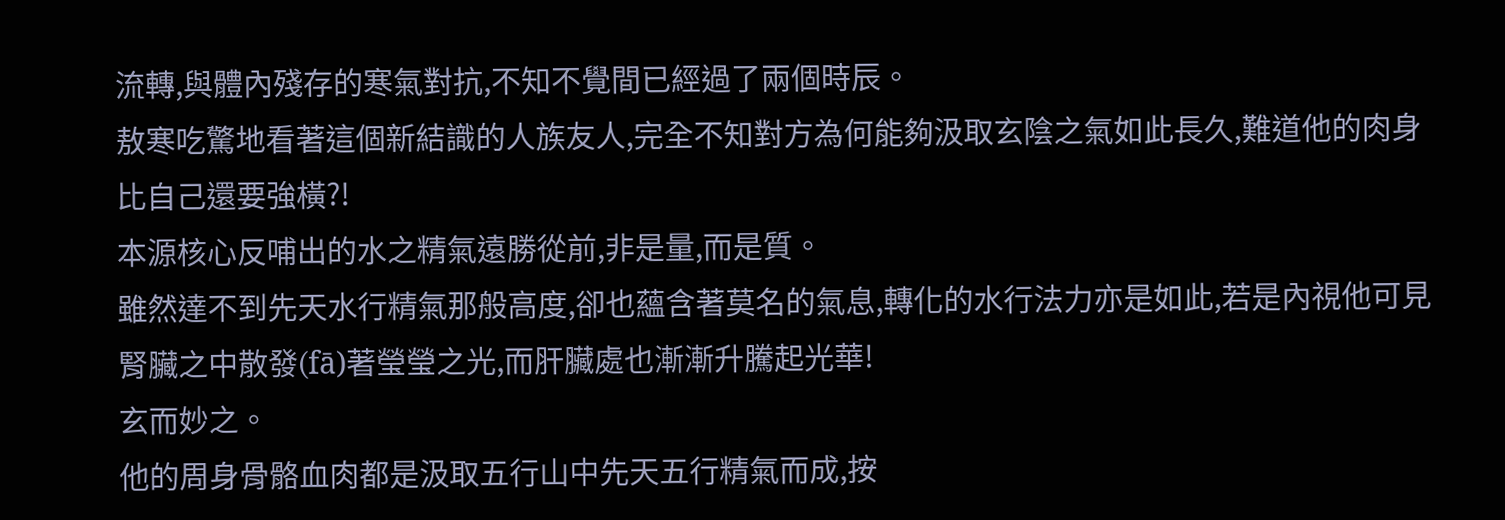流轉,與體內殘存的寒氣對抗,不知不覺間已經過了兩個時辰。
敖寒吃驚地看著這個新結識的人族友人,完全不知對方為何能夠汲取玄陰之氣如此長久,難道他的肉身比自己還要強橫?!
本源核心反哺出的水之精氣遠勝從前,非是量,而是質。
雖然達不到先天水行精氣那般高度,卻也蘊含著莫名的氣息,轉化的水行法力亦是如此,若是內視他可見腎臟之中散發(fā)著瑩瑩之光,而肝臟處也漸漸升騰起光華!
玄而妙之。
他的周身骨骼血肉都是汲取五行山中先天五行精氣而成,按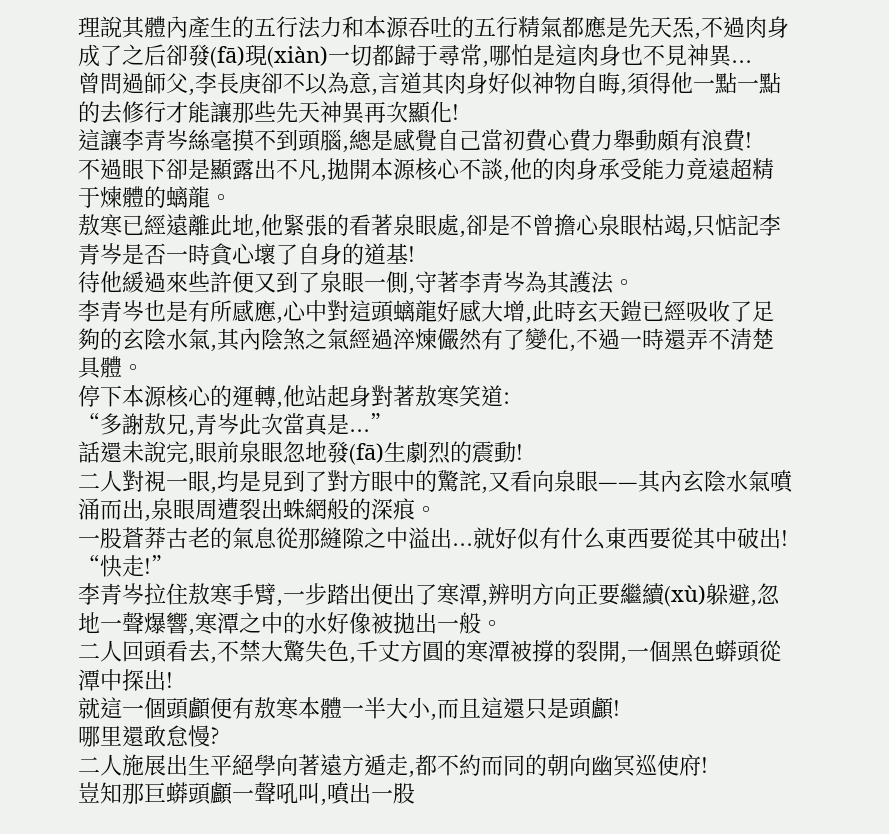理說其體內產生的五行法力和本源吞吐的五行精氣都應是先天炁,不過肉身成了之后卻發(fā)現(xiàn)一切都歸于尋常,哪怕是這肉身也不見神異...
曾問過師父,李長庚卻不以為意,言道其肉身好似神物自晦,須得他一點一點的去修行才能讓那些先天神異再次顯化!
這讓李青岑絲毫摸不到頭腦,總是感覺自己當初費心費力舉動頗有浪費!
不過眼下卻是顯露出不凡,拋開本源核心不談,他的肉身承受能力竟遠超精于煉體的螭龍。
敖寒已經遠離此地,他緊張的看著泉眼處,卻是不曾擔心泉眼枯竭,只惦記李青岑是否一時貪心壞了自身的道基!
待他緩過來些許便又到了泉眼一側,守著李青岑為其護法。
李青岑也是有所感應,心中對這頭螭龍好感大增,此時玄天鎧已經吸收了足夠的玄陰水氣,其內陰煞之氣經過淬煉儼然有了變化,不過一時還弄不清楚具體。
停下本源核心的運轉,他站起身對著敖寒笑道:
“多謝敖兄,青岑此次當真是...”
話還未說完,眼前泉眼忽地發(fā)生劇烈的震動!
二人對視一眼,均是見到了對方眼中的驚詫,又看向泉眼——其內玄陰水氣噴涌而出,泉眼周遭裂出蛛網般的深痕。
一股蒼莽古老的氣息從那縫隙之中溢出...就好似有什么東西要從其中破出!
“快走!”
李青岑拉住敖寒手臂,一步踏出便出了寒潭,辨明方向正要繼續(xù)躲避,忽地一聲爆響,寒潭之中的水好像被拋出一般。
二人回頭看去,不禁大驚失色,千丈方圓的寒潭被撐的裂開,一個黑色蟒頭從潭中探出!
就這一個頭顱便有敖寒本體一半大小,而且這還只是頭顱!
哪里還敢怠慢?
二人施展出生平絕學向著遠方遁走,都不約而同的朝向幽冥巡使府!
豈知那巨蟒頭顱一聲吼叫,噴出一股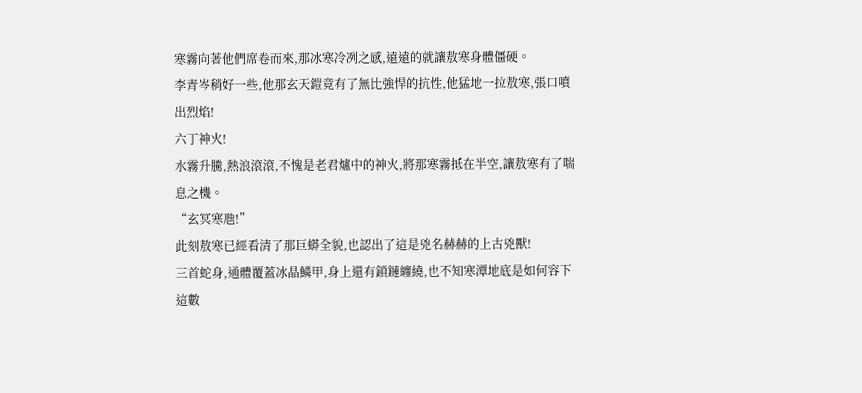寒霧向著他們席卷而來,那冰寒冷冽之感,遠遠的就讓敖寒身體僵硬。
李青岑稍好一些,他那玄天鎧竟有了無比強悍的抗性,他猛地一拉敖寒,張口噴出烈焰!
六丁神火!
水霧升騰,熱浪滾滾,不愧是老君爐中的神火,將那寒霧抵在半空,讓敖寒有了喘息之機。
“玄冥寒虺!”
此刻敖寒已經看清了那巨蟒全貌,也認出了這是兇名赫赫的上古兇獸!
三首蛇身,通體覆蓋冰晶鱗甲,身上還有鎖鏈纏繞,也不知寒潭地底是如何容下這數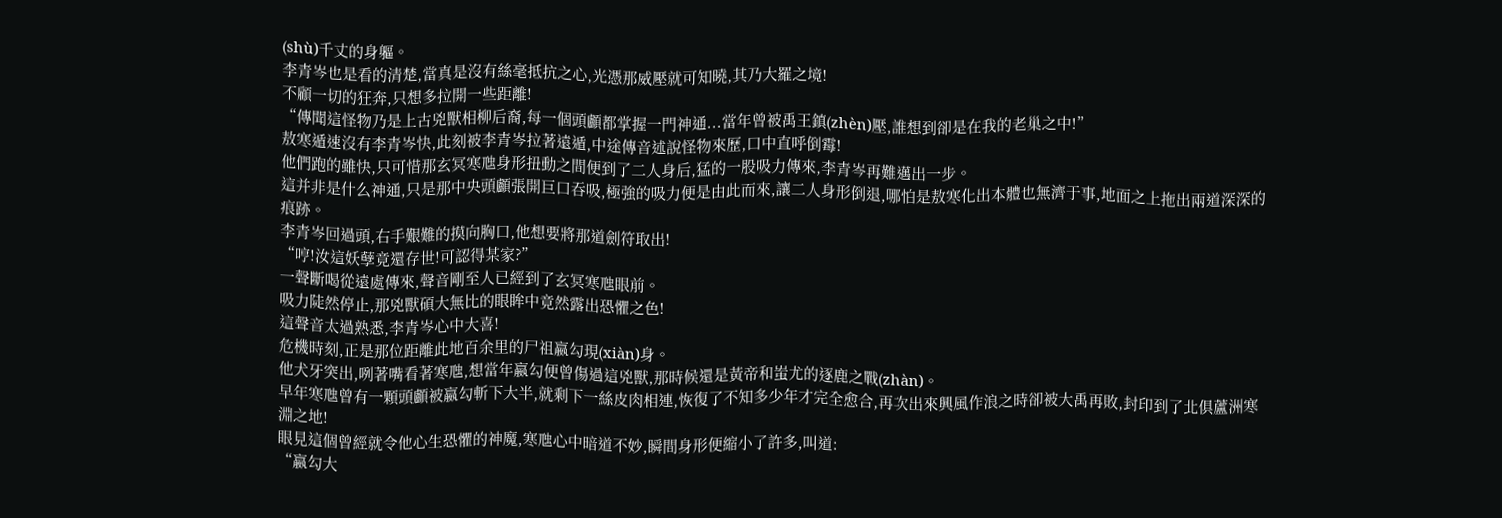(shù)千丈的身軀。
李青岑也是看的清楚,當真是沒有絲毫抵抗之心,光憑那威壓就可知曉,其乃大羅之境!
不顧一切的狂奔,只想多拉開一些距離!
“傳聞這怪物乃是上古兇獸相柳后裔,每一個頭顱都掌握一門神通...當年曾被禹王鎮(zhèn)壓,誰想到卻是在我的老巢之中!”
敖寒遁速沒有李青岑快,此刻被李青岑拉著遠遁,中途傳音述說怪物來歷,口中直呼倒霉!
他們跑的雖快,只可惜那玄冥寒虺身形扭動之間便到了二人身后,猛的一股吸力傳來,李青岑再難邁出一步。
這并非是什么神通,只是那中央頭顱張開巨口吞吸,極強的吸力便是由此而來,讓二人身形倒退,哪怕是敖寒化出本體也無濟于事,地面之上拖出兩道深深的痕跡。
李青岑回過頭,右手艱難的摸向胸口,他想要將那道劍符取出!
“哼!汝這妖孽竟還存世!可認得某家?”
一聲斷喝從遠處傳來,聲音剛至人已經到了玄冥寒虺眼前。
吸力陡然停止,那兇獸碩大無比的眼眸中竟然露出恐懼之色!
這聲音太過熟悉,李青岑心中大喜!
危機時刻,正是那位距離此地百余里的尸祖嬴勾現(xiàn)身。
他犬牙突出,咧著嘴看著寒虺,想當年嬴勾便曾傷過這兇獸,那時候還是黃帝和蚩尤的逐鹿之戰(zhàn)。
早年寒虺曾有一顆頭顱被嬴勾斬下大半,就剩下一絲皮肉相連,恢復了不知多少年才完全愈合,再次出來興風作浪之時卻被大禹再敗,封印到了北俱蘆洲寒淵之地!
眼見這個曾經就令他心生恐懼的神魔,寒虺心中暗道不妙,瞬間身形便縮小了許多,叫道:
“嬴勾大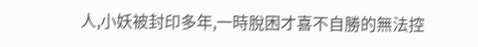人,小妖被封印多年,一時脫困才喜不自勝的無法控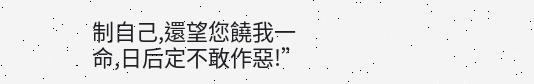制自己,還望您饒我一命,日后定不敢作惡!”